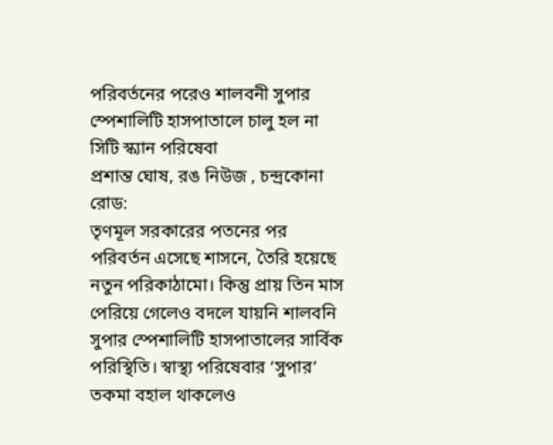পরিবর্তনের পরেও শালবনী সুপার স্পেশালিটি হাসপাতালে চালু হল না সিটি স্ক্যান পরিষেবা
প্রশান্ত ঘোষ, রঙ নিউজ , চন্দ্রকোনা রোড:
তৃণমূল সরকারের পতনের পর পরিবর্তন এসেছে শাসনে, তৈরি হয়েছে নতুন পরিকাঠামো। কিন্তু প্রায় তিন মাস পেরিয়ে গেলেও বদলে যায়নি শালবনি সুপার স্পেশালিটি হাসপাতালের সার্বিক পরিস্থিতি। স্বাস্থ্য পরিষেবার ‘সুপার’ তকমা বহাল থাকলেও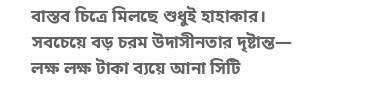বাস্তব চিত্রে মিলছে শুধুই হাহাকার। সবচেয়ে বড় চরম উদাসীনতার দৃষ্টান্ত— লক্ষ লক্ষ টাকা ব্যয়ে আনা সিটি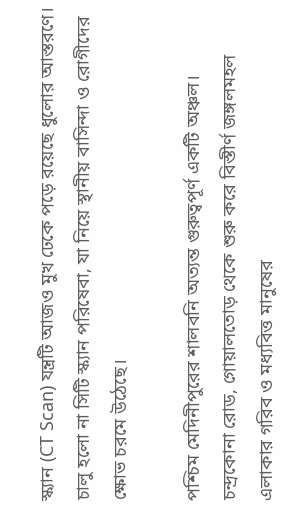স্ক্যান (CT Scan) যন্ত্রটি আজও মুখ ঢেকে পড়ে রয়েছে ধুলোর আস্তরণে। চালু হলো না সিটি স্ক্যান পরিষেবা, যা নিয়ে স্থানীয় বাসিন্দা ও রোগীদের ক্ষোভ চরমে উঠেছে।

পশ্চিম মেদিনীপুরের শালবনি অত্যন্ত গুরুত্বপূর্ণ একটি অঞ্চল। চন্দ্রকোনা রোড, গোয়ালতোড় থেকে শুরু করে বিস্তীর্ণ জঙ্গলমহল এলাকার গরিব ও মধ্যবিত্ত মানুষের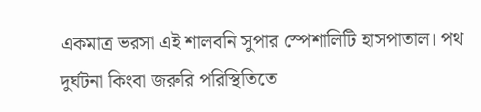একমাত্র ভরসা এই শালবনি সুপার স্পেশালিটি হাসপাতাল। পথ দুর্ঘটনা কিংবা জরুরি পরিস্থিতিতে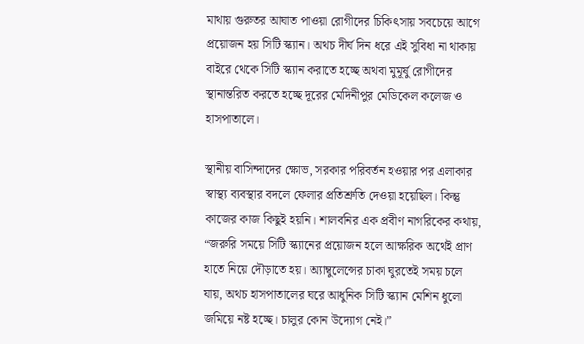মাথায় গুরুতর আঘাত পাওয়া রোগীদের চিকিৎসায় সবচেয়ে আগে প্রয়োজন হয় সিটি স্ক্যান। অথচ দীর্ঘ দিন ধরে এই সুবিধা না থাকায় বাইরে থেকে সিটি স্ক্যান করাতে হচ্ছে অথবা মুমূর্ষু রোগীদের স্থানান্তরিত করতে হচ্ছে দূরের মেদিনীপুর মেডিকেল কলেজ ও হাসপাতালে।

স্থানীয় বাসিন্দাদের ক্ষোভ, সরকার পরিবর্তন হওয়ার পর এলাকার স্বাস্থ্য ব্যবস্থার বদলে ফেলার প্রতিশ্রুতি দেওয়া হয়েছিল। কিন্তু কাজের কাজ কিছুই হয়নি। শালবনির এক প্রবীণ নাগরিকের কথায়, “জরুরি সময়ে সিটি স্ক্যানের প্রয়োজন হলে আক্ষরিক অর্থেই প্রাণ হাতে নিয়ে দৌড়াতে হয়। অ্যাম্বুলেন্সের চাকা ঘুরতেই সময় চলে যায়, অথচ হাসপাতালের ঘরে আধুনিক সিটি স্ক্যান মেশিন ধুলো জমিয়ে নষ্ট হচ্ছে। চালুর কোন উদ্যোগ নেই।”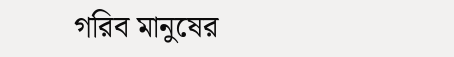গরিব মানুষের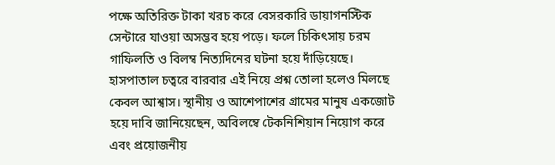পক্ষে অতিরিক্ত টাকা খরচ করে বেসরকারি ডায়াগনস্টিক সেন্টারে যাওয়া অসম্ভব হয়ে পড়ে। ফলে চিকিৎসায় চরম গাফিলতি ও বিলম্ব নিত্যদিনের ঘটনা হয়ে দাঁড়িয়েছে।
হাসপাতাল চত্বরে বারবার এই নিয়ে প্রশ্ন তোলা হলেও মিলছে কেবল আশ্বাস। স্থানীয় ও আশেপাশের গ্রামের মানুষ একজোট হয়ে দাবি জানিয়েছেন, অবিলম্বে টেকনিশিয়ান নিয়োগ করে এবং প্রয়োজনীয়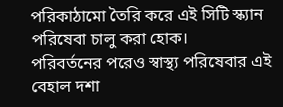পরিকাঠামো তৈরি করে এই সিটি স্ক্যান পরিষেবা চালু করা হোক।
পরিবর্তনের পরেও স্বাস্থ্য পরিষেবার এই বেহাল দশা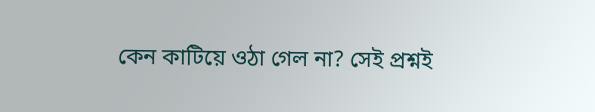কেন কাটিয়ে ওঠা গেল না? সেই প্রশ্নই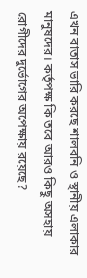এখন বাতাস ভারি করছে শালবনি ও স্থানীয় এলাকার মানুষদের। কর্তৃপক্ষ কি তবে আরও কিছু অসহায় রোগীদের দুর্ভোগের অপেক্ষায় রয়েছে?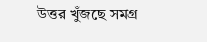উত্তর খুঁজছে সমগ্র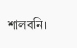শালবনি।